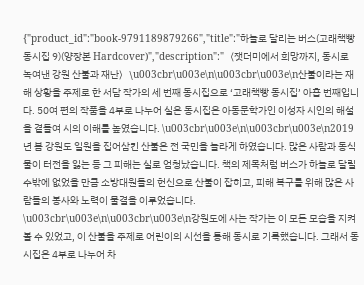{"product_id":"book-9791189879266","title":"하늘로 달리는 버스(고래책빵 동시집 9)(양장본 Hardcover)","description":"〈잿더미에서 희망까지, 동시로 녹여낸 강원 산불과 재난〉\u003cbr\u003e\n\u003cbr\u003e\n산불이라는 재해 상황을 주제로 한 서담 작가의 세 번째 동시집으로 ‘고래책빵 동시집’ 아홉 번째입니다. 50여 편의 작품을 4부로 나누어 실은 동시집은 아동문학가인 이성자 시인의 해설을 곁들여 시의 이해를 높였습니다. \u003cbr\u003e\n\u003cbr\u003e\n2019년 봄 강원도 일원을 집어삼킨 산불은 전 국민을 놀라게 하였습니다. 많은 사람과 동식물이 터전을 잃는 등 그 피해는 실로 엄청났습니다. 책의 제목처럼 버스가 하늘로 달릴 수밖에 없었을 만큼 소방대원들의 헌신으로 산불이 잡히고, 피해 복구를 위해 많은 사람들의 봉사와 노력이 물결을 이루었습니다. \u003cbr\u003e\n\u003cbr\u003e\n강원도에 사는 작가는 이 모든 모습을 지켜볼 수 있었고, 이 산불을 주제로 어린이의 시선을 통해 동시로 기록했습니다. 그래서 동시집은 4부로 나누어 차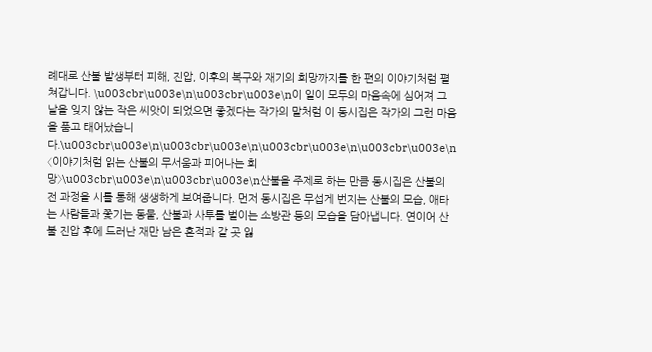례대로 산불 발생부터 피해, 진압, 이후의 복구와 재기의 희망까지를 한 편의 이야기처럼 펼쳐갑니다. \u003cbr\u003e\n\u003cbr\u003e\n이 일이 모두의 마음속에 심어져 그 날을 잊지 않는 작은 씨앗이 되었으면 좋겠다는 작가의 말처럼 이 동시집은 작가의 그런 마음을 품고 태어났습니다.\u003cbr\u003e\n\u003cbr\u003e\n\u003cbr\u003e\n\u003cbr\u003e\n〈이야기처럼 읽는 산불의 무서움과 피어나는 희망〉\u003cbr\u003e\n\u003cbr\u003e\n산불을 주제로 하는 만큼 동시집은 산불의 전 과정을 시를 통해 생생하게 보여줍니다. 먼저 동시집은 무섭게 번지는 산불의 모습, 애타는 사람들과 쫓기는 동물, 산불과 사투를 벌이는 소방관 등의 모습을 담아냅니다. 연이어 산불 진압 후에 드러난 재만 남은 흔적과 갈 곳 잃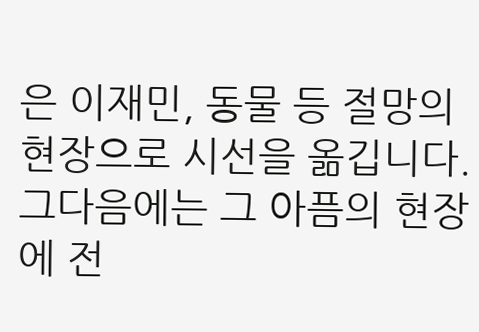은 이재민, 동물 등 절망의 현장으로 시선을 옮깁니다. 그다음에는 그 아픔의 현장에 전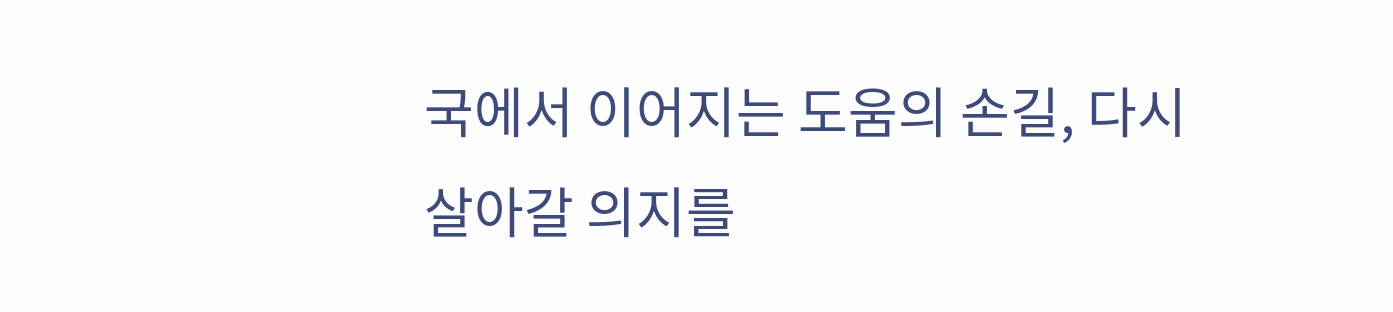국에서 이어지는 도움의 손길, 다시 살아갈 의지를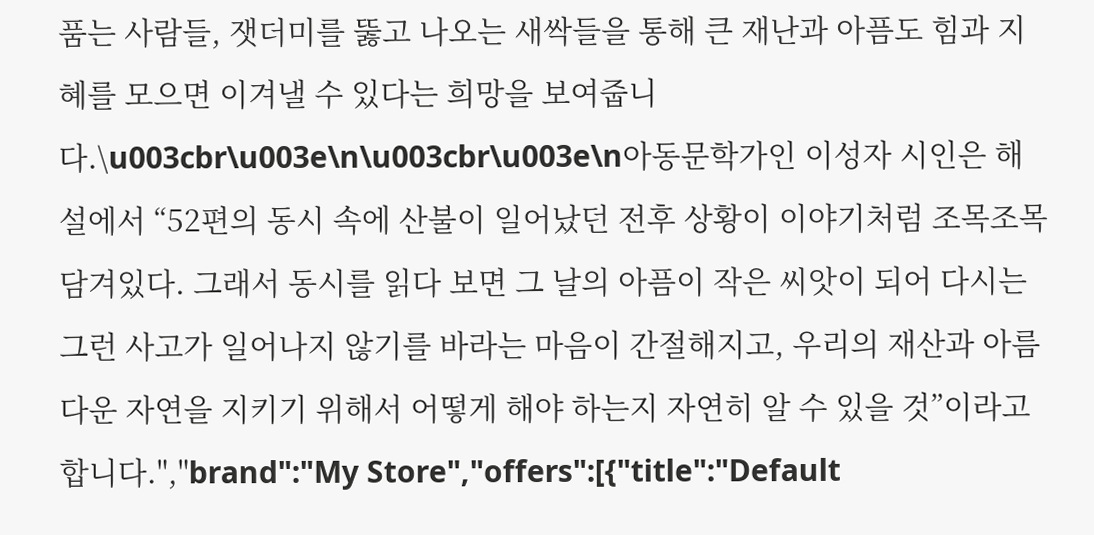품는 사람들, 잿더미를 뚫고 나오는 새싹들을 통해 큰 재난과 아픔도 힘과 지혜를 모으면 이겨낼 수 있다는 희망을 보여줍니다.\u003cbr\u003e\n\u003cbr\u003e\n아동문학가인 이성자 시인은 해설에서 “52편의 동시 속에 산불이 일어났던 전후 상황이 이야기처럼 조목조목 담겨있다. 그래서 동시를 읽다 보면 그 날의 아픔이 작은 씨앗이 되어 다시는 그런 사고가 일어나지 않기를 바라는 마음이 간절해지고, 우리의 재산과 아름다운 자연을 지키기 위해서 어떻게 해야 하는지 자연히 알 수 있을 것”이라고 합니다.","brand":"My Store","offers":[{"title":"Default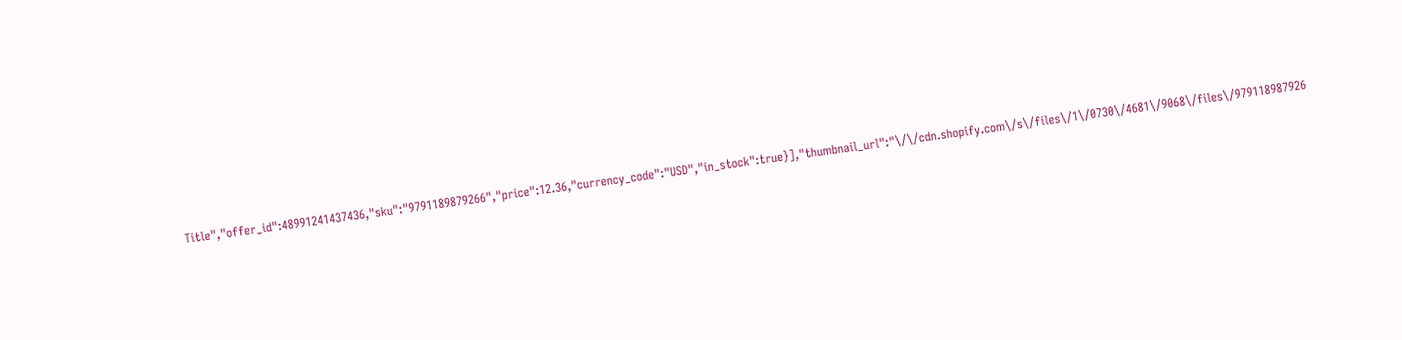Title","offer_id":48991241437436,"sku":"9791189879266","price":12.36,"currency_code":"USD","in_stock":true}],"thumbnail_url":"\/\/cdn.shopify.com\/s\/files\/1\/0730\/4681\/9068\/files\/979118987926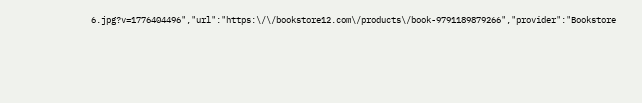6.jpg?v=1776404496","url":"https:\/\/bookstore12.com\/products\/book-9791189879266","provider":"Bookstore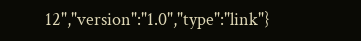12","version":"1.0","type":"link"}